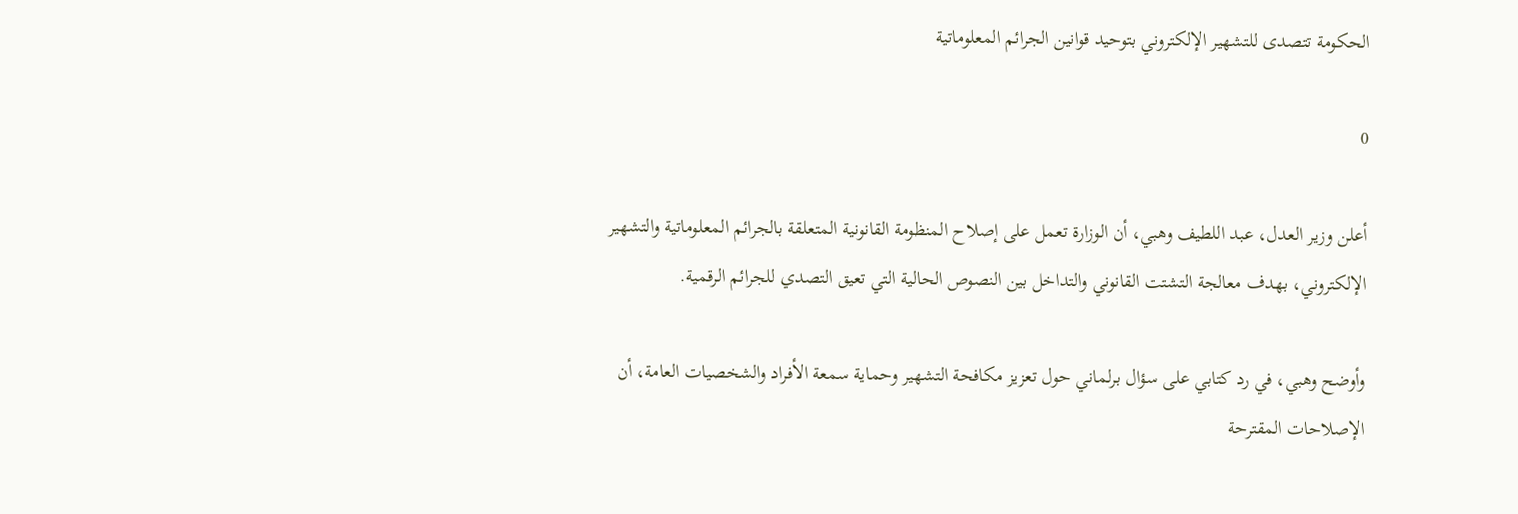الحكومة تتصدى للتشهير الإلكتروني بتوحيد قوانين الجرائم المعلوماتية

0

أعلن وزير العدل، عبد اللطيف وهبي، أن الوزارة تعمل على إصلاح المنظومة القانونية المتعلقة بالجرائم المعلوماتية والتشهير الإلكتروني، بهدف معالجة التشتت القانوني والتداخل بين النصوص الحالية التي تعيق التصدي للجرائم الرقمية.

وأوضح وهبي، في رد كتابي على سؤال برلماني حول تعزيز مكافحة التشهير وحماية سمعة الأفراد والشخصيات العامة، أن الإصلاحات المقترحة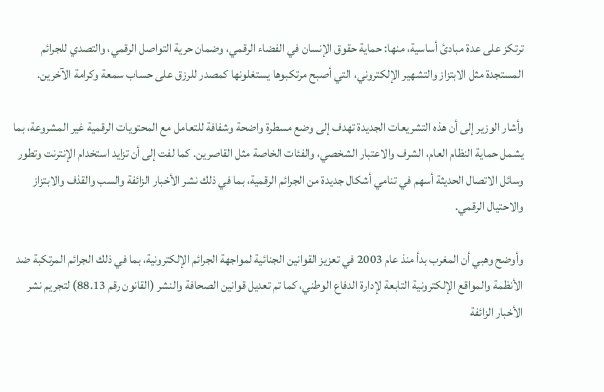ترتكز على عدة مبادئ أساسية، منها: حماية حقوق الإنسان في الفضاء الرقمي، وضمان حرية التواصل الرقمي، والتصدي للجرائم المستجدة مثل الابتزاز والتشهير الإلكتروني، التي أصبح مرتكبوها يستغلونها كمصدر للرزق على حساب سمعة وكرامة الآخرين.

وأشار الوزير إلى أن هذه التشريعات الجديدة تهدف إلى وضع مسطرة واضحة وشفافة للتعامل مع المحتويات الرقمية غير المشروعة، بما يشمل حماية النظام العام، الشرف والاعتبار الشخصي، والفئات الخاصة مثل القاصرين. كما لفت إلى أن تزايد استخدام الإنترنت وتطور وسائل الاتصال الحديثة أسهم في تنامي أشكال جديدة من الجرائم الرقمية، بما في ذلك نشر الأخبار الزائفة والسب والقذف والابتزاز والاحتيال الرقمي.

وأوضح وهبي أن المغرب بدأ منذ عام 2003 في تعزيز القوانين الجنائية لمواجهة الجرائم الإلكترونية، بما في ذلك الجرائم المرتكبة ضد الأنظمة والمواقع الإلكترونية التابعة لإدارة الدفاع الوطني، كما تم تعديل قوانين الصحافة والنشر (القانون رقم 88.13) لتجريم نشر الأخبار الزائفة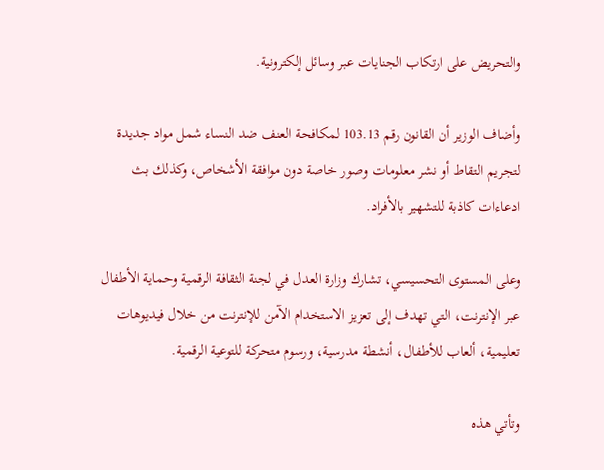والتحريض على ارتكاب الجنايات عبر وسائل إلكترونية.

وأضاف الوزير أن القانون رقم 103.13 لمكافحة العنف ضد النساء شمل مواد جديدة لتجريم التقاط أو نشر معلومات وصور خاصة دون موافقة الأشخاص، وكذلك بث ادعاءات كاذبة للتشهير بالأفراد.

وعلى المستوى التحسيسي، تشارك وزارة العدل في لجنة الثقافة الرقمية وحماية الأطفال عبر الإنترنت، التي تهدف إلى تعزيز الاستخدام الآمن للإنترنت من خلال فيديوهات تعليمية، ألعاب للأطفال، أنشطة مدرسية، ورسوم متحركة للتوعية الرقمية.

وتأتي هذه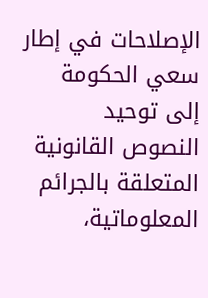الإصلاحات في إطار سعي الحكومة إلى توحيد النصوص القانونية المتعلقة بالجرائم المعلوماتية،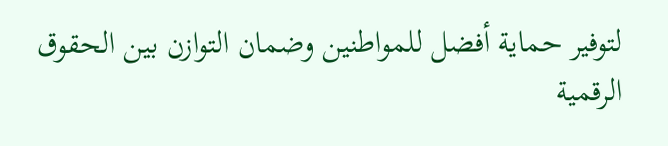لتوفير حماية أفضل للمواطنين وضمان التوازن بين الحقوق الرقمية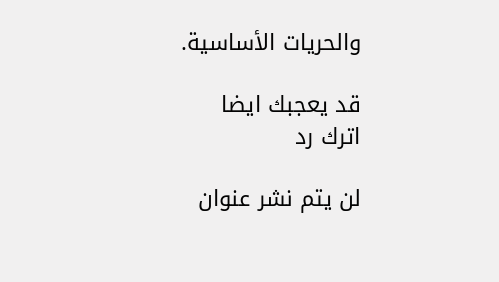والحريات الأساسية.

قد يعجبك ايضا
اترك رد

لن يتم نشر عنوان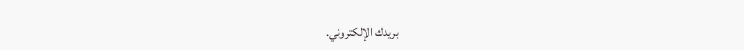بريدك الإلكتروني.